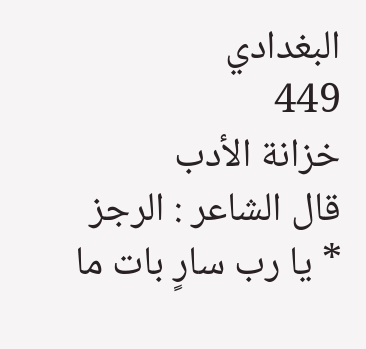البغدادي
449
خزانة الأدب
قال الشاعر : الرجز * يا رب سارٍ بات ما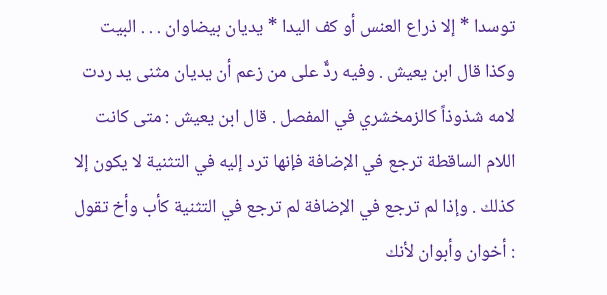توسدا * إلا ذراع العنس أو كف اليدا * يديان بيضاوان . . . البيت وكذا قال ابن يعيش . وفيه ردٌّ على من زعم أن يديان مثنى يد ردت لامه شذوذاً كالزمخشري في المفصل . قال ابن يعيش : متى كانت اللام الساقطة ترجع في الإضافة فإنها ترد إليه في التثنية لا يكون إلا كذلك . وإذا لم ترجع في الإضافة لم ترجع في التثنية كأب وأخ تقول : أخوان وأبوان لأنك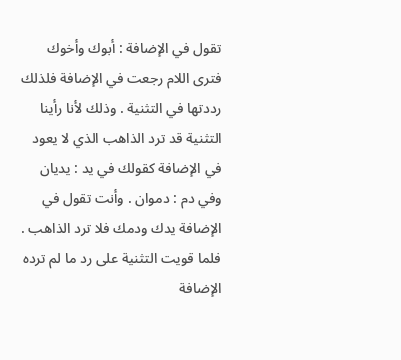تقول في الإضافة : أبوك وأخوك فترى اللام رجعت في الإضافة فلذلك رددتها في التثنية . وذلك لأنا رأينا التثنية قد ترد الذاهب الذي لا يعود في الإضافة كقولك في يد : يديان وفي دم : دموان . وأنت تقول في الإضافة يدك ودمك فلا ترد الذاهب . فلما قويت التثنية على رد ما لم ترده الإضافة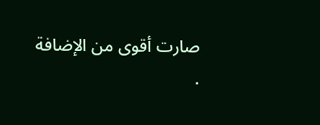صارت أقوى من الإضافة .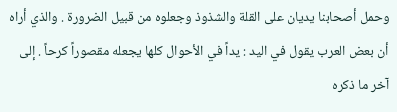وحمل أصحابنا يديان على القلة والشذوذ وجعلوه من قبيل الضرورة . والذي أراه أن بعض العرب يقول في اليد : يداً في الأحوال كلها يجعله مقصوراً كرحاً . إلى آخر ما ذكره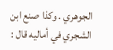الجوهري . وكذا صنع ابن الشجري في أماليه قال :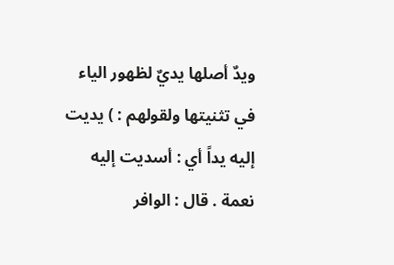ويدٌ أصلها يديٌ لظهور الياء في تثنيتها ولقولهم : ) يديت إليه يداً أي : أسديت إليه نعمة . قال : الوافر